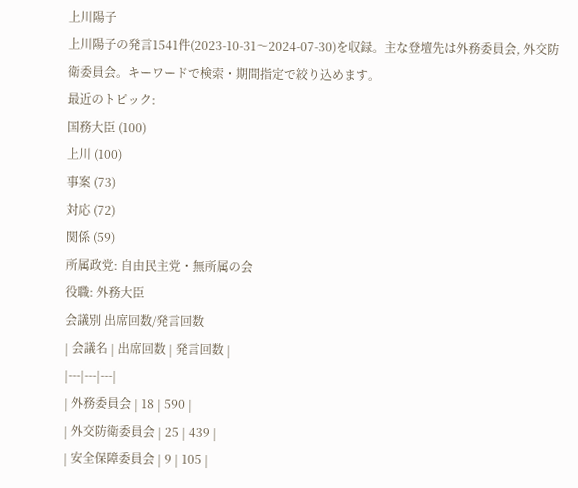上川陽子
上川陽子の発言1541件(2023-10-31〜2024-07-30)を収録。主な登壇先は外務委員会, 外交防衛委員会。キーワードで検索・期間指定で絞り込めます。
最近のトピック:
国務大臣 (100)
上川 (100)
事案 (73)
対応 (72)
関係 (59)
所属政党: 自由民主党・無所属の会
役職: 外務大臣
会議別 出席回数/発言回数
| 会議名 | 出席回数 | 発言回数 |
|---|---|---|
| 外務委員会 | 18 | 590 |
| 外交防衛委員会 | 25 | 439 |
| 安全保障委員会 | 9 | 105 |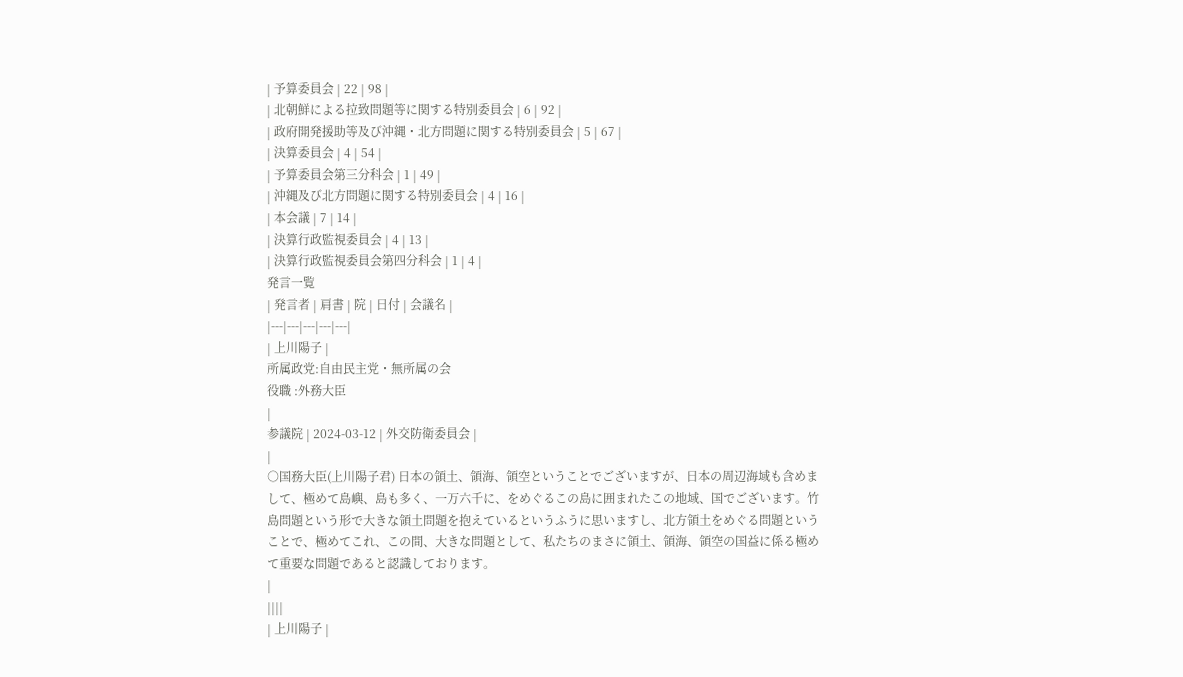| 予算委員会 | 22 | 98 |
| 北朝鮮による拉致問題等に関する特別委員会 | 6 | 92 |
| 政府開発援助等及び沖縄・北方問題に関する特別委員会 | 5 | 67 |
| 決算委員会 | 4 | 54 |
| 予算委員会第三分科会 | 1 | 49 |
| 沖縄及び北方問題に関する特別委員会 | 4 | 16 |
| 本会議 | 7 | 14 |
| 決算行政監視委員会 | 4 | 13 |
| 決算行政監視委員会第四分科会 | 1 | 4 |
発言一覧
| 発言者 | 肩書 | 院 | 日付 | 会議名 |
|---|---|---|---|---|
| 上川陽子 |
所属政党:自由民主党・無所属の会
役職 :外務大臣
|
参議院 | 2024-03-12 | 外交防衛委員会 |
|
○国務大臣(上川陽子君) 日本の領土、領海、領空ということでございますが、日本の周辺海域も含めまして、極めて島嶼、島も多く、一万六千に、をめぐるこの島に囲まれたこの地域、国でございます。竹島問題という形で大きな領土問題を抱えているというふうに思いますし、北方領土をめぐる問題ということで、極めてこれ、この間、大きな問題として、私たちのまさに領土、領海、領空の国益に係る極めて重要な問題であると認識しております。
|
||||
| 上川陽子 |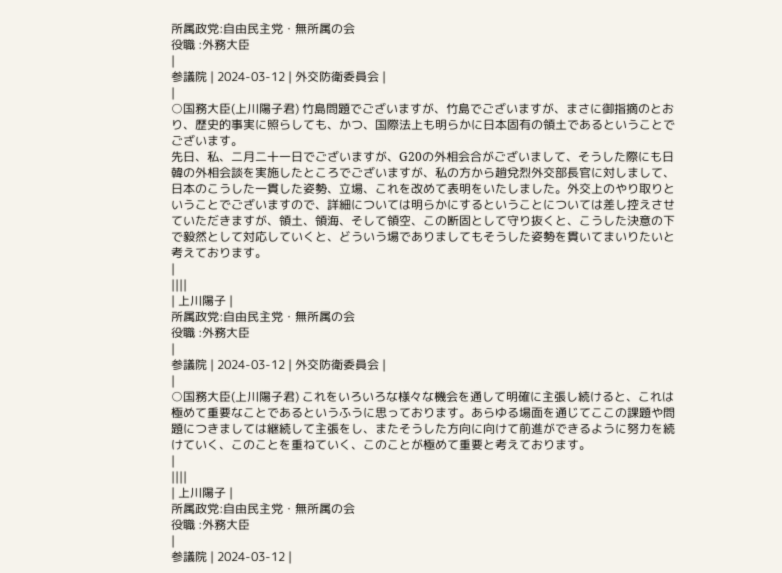所属政党:自由民主党・無所属の会
役職 :外務大臣
|
参議院 | 2024-03-12 | 外交防衛委員会 |
|
○国務大臣(上川陽子君) 竹島問題でございますが、竹島でございますが、まさに御指摘のとおり、歴史的事実に照らしても、かつ、国際法上も明らかに日本固有の領土であるということでございます。
先日、私、二月二十一日でございますが、G20の外相会合がございまして、そうした際にも日韓の外相会談を実施したところでございますが、私の方から趙兌烈外交部長官に対しまして、日本のこうした一貫した姿勢、立場、これを改めて表明をいたしました。外交上のやり取りということでございますので、詳細については明らかにするということについては差し控えさせていただきますが、領土、領海、そして領空、この断固として守り抜くと、こうした決意の下で毅然として対応していくと、どういう場でありましてもそうした姿勢を貫いてまいりたいと考えております。
|
||||
| 上川陽子 |
所属政党:自由民主党・無所属の会
役職 :外務大臣
|
参議院 | 2024-03-12 | 外交防衛委員会 |
|
○国務大臣(上川陽子君) これをいろいろな様々な機会を通して明確に主張し続けると、これは極めて重要なことであるというふうに思っております。あらゆる場面を通じてここの課題や問題につきましては継続して主張をし、またそうした方向に向けて前進ができるように努力を続けていく、このことを重ねていく、このことが極めて重要と考えております。
|
||||
| 上川陽子 |
所属政党:自由民主党・無所属の会
役職 :外務大臣
|
参議院 | 2024-03-12 |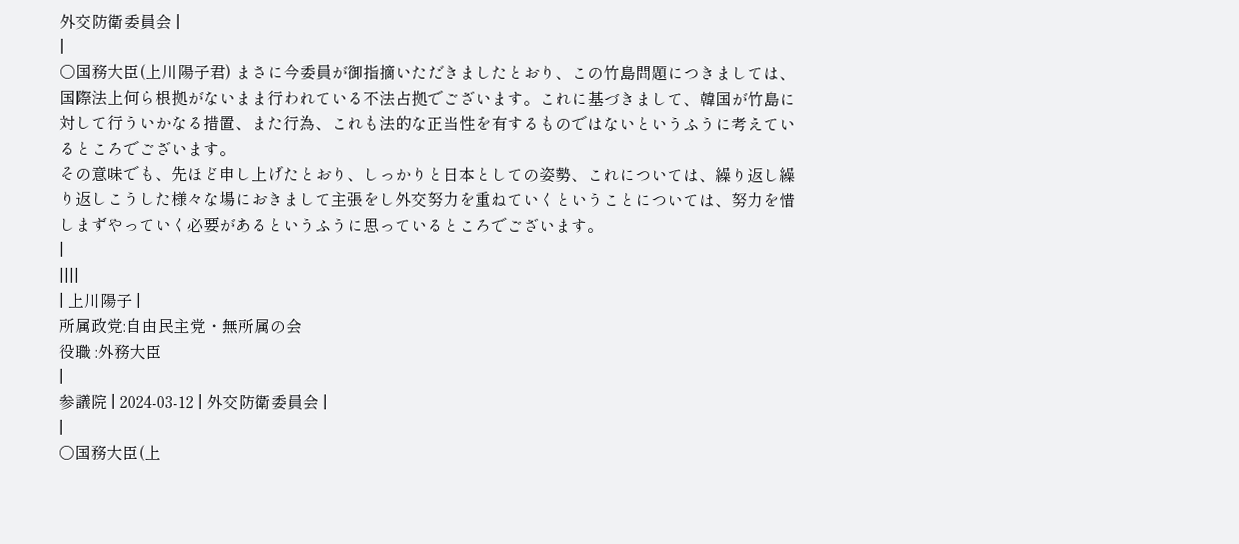外交防衛委員会 |
|
○国務大臣(上川陽子君) まさに今委員が御指摘いただきましたとおり、この竹島問題につきましては、国際法上何ら根拠がないまま行われている不法占拠でございます。これに基づきまして、韓国が竹島に対して行ういかなる措置、また行為、これも法的な正当性を有するものではないというふうに考えているところでございます。
その意味でも、先ほど申し上げたとおり、しっかりと日本としての姿勢、これについては、繰り返し繰り返しこうした様々な場におきまして主張をし外交努力を重ねていくということについては、努力を惜しまずやっていく必要があるというふうに思っているところでございます。
|
||||
| 上川陽子 |
所属政党:自由民主党・無所属の会
役職 :外務大臣
|
参議院 | 2024-03-12 | 外交防衛委員会 |
|
○国務大臣(上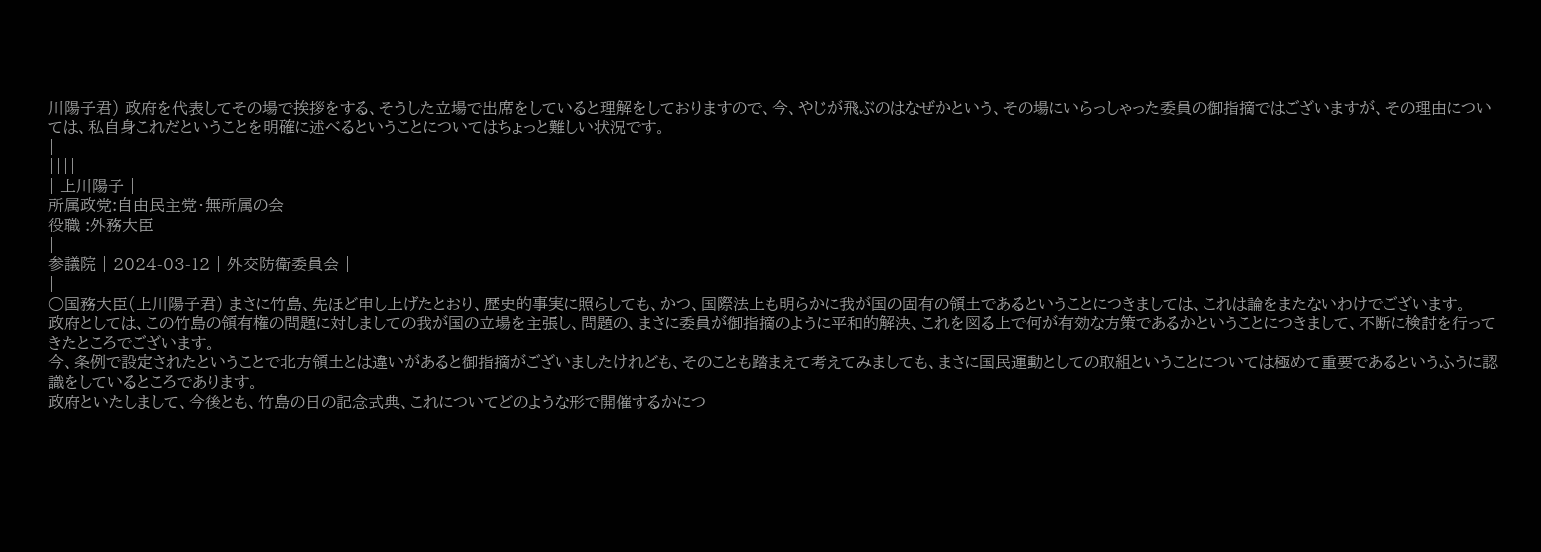川陽子君) 政府を代表してその場で挨拶をする、そうした立場で出席をしていると理解をしておりますので、今、やじが飛ぶのはなぜかという、その場にいらっしゃった委員の御指摘ではございますが、その理由については、私自身これだということを明確に述べるということについてはちょっと難しい状況です。
|
||||
| 上川陽子 |
所属政党:自由民主党・無所属の会
役職 :外務大臣
|
参議院 | 2024-03-12 | 外交防衛委員会 |
|
○国務大臣(上川陽子君) まさに竹島、先ほど申し上げたとおり、歴史的事実に照らしても、かつ、国際法上も明らかに我が国の固有の領土であるということにつきましては、これは論をまたないわけでございます。
政府としては、この竹島の領有権の問題に対しましての我が国の立場を主張し、問題の、まさに委員が御指摘のように平和的解決、これを図る上で何が有効な方策であるかということにつきまして、不断に検討を行ってきたところでございます。
今、条例で設定されたということで北方領土とは違いがあると御指摘がございましたけれども、そのことも踏まえて考えてみましても、まさに国民運動としての取組ということについては極めて重要であるというふうに認識をしているところであります。
政府といたしまして、今後とも、竹島の日の記念式典、これについてどのような形で開催するかにつ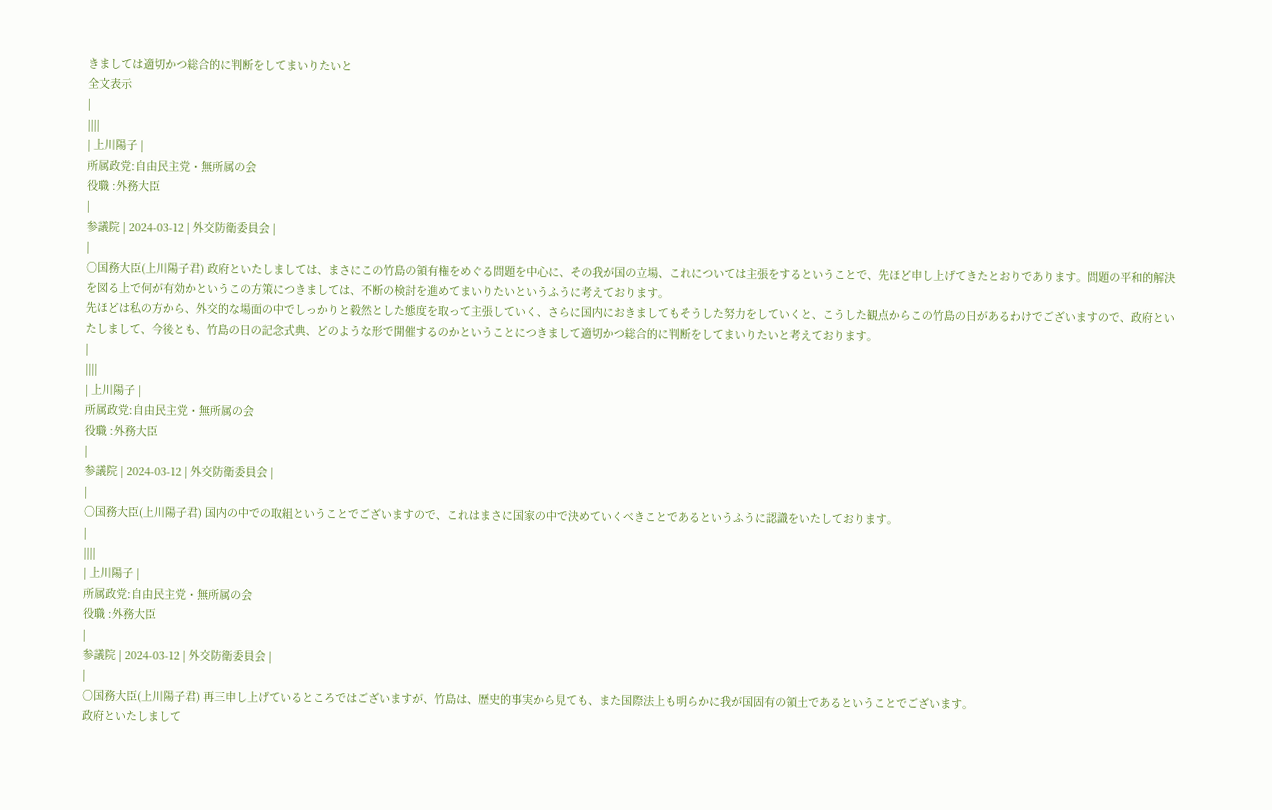きましては適切かつ総合的に判断をしてまいりたいと
全文表示
|
||||
| 上川陽子 |
所属政党:自由民主党・無所属の会
役職 :外務大臣
|
参議院 | 2024-03-12 | 外交防衛委員会 |
|
○国務大臣(上川陽子君) 政府といたしましては、まさにこの竹島の領有権をめぐる問題を中心に、その我が国の立場、これについては主張をするということで、先ほど申し上げてきたとおりであります。問題の平和的解決を図る上で何が有効かというこの方策につきましては、不断の検討を進めてまいりたいというふうに考えております。
先ほどは私の方から、外交的な場面の中でしっかりと毅然とした態度を取って主張していく、さらに国内におきましてもそうした努力をしていくと、こうした観点からこの竹島の日があるわけでございますので、政府といたしまして、今後とも、竹島の日の記念式典、どのような形で開催するのかということにつきまして適切かつ総合的に判断をしてまいりたいと考えております。
|
||||
| 上川陽子 |
所属政党:自由民主党・無所属の会
役職 :外務大臣
|
参議院 | 2024-03-12 | 外交防衛委員会 |
|
○国務大臣(上川陽子君) 国内の中での取組ということでございますので、これはまさに国家の中で決めていくべきことであるというふうに認識をいたしております。
|
||||
| 上川陽子 |
所属政党:自由民主党・無所属の会
役職 :外務大臣
|
参議院 | 2024-03-12 | 外交防衛委員会 |
|
○国務大臣(上川陽子君) 再三申し上げているところではございますが、竹島は、歴史的事実から見ても、また国際法上も明らかに我が国固有の領土であるということでございます。
政府といたしまして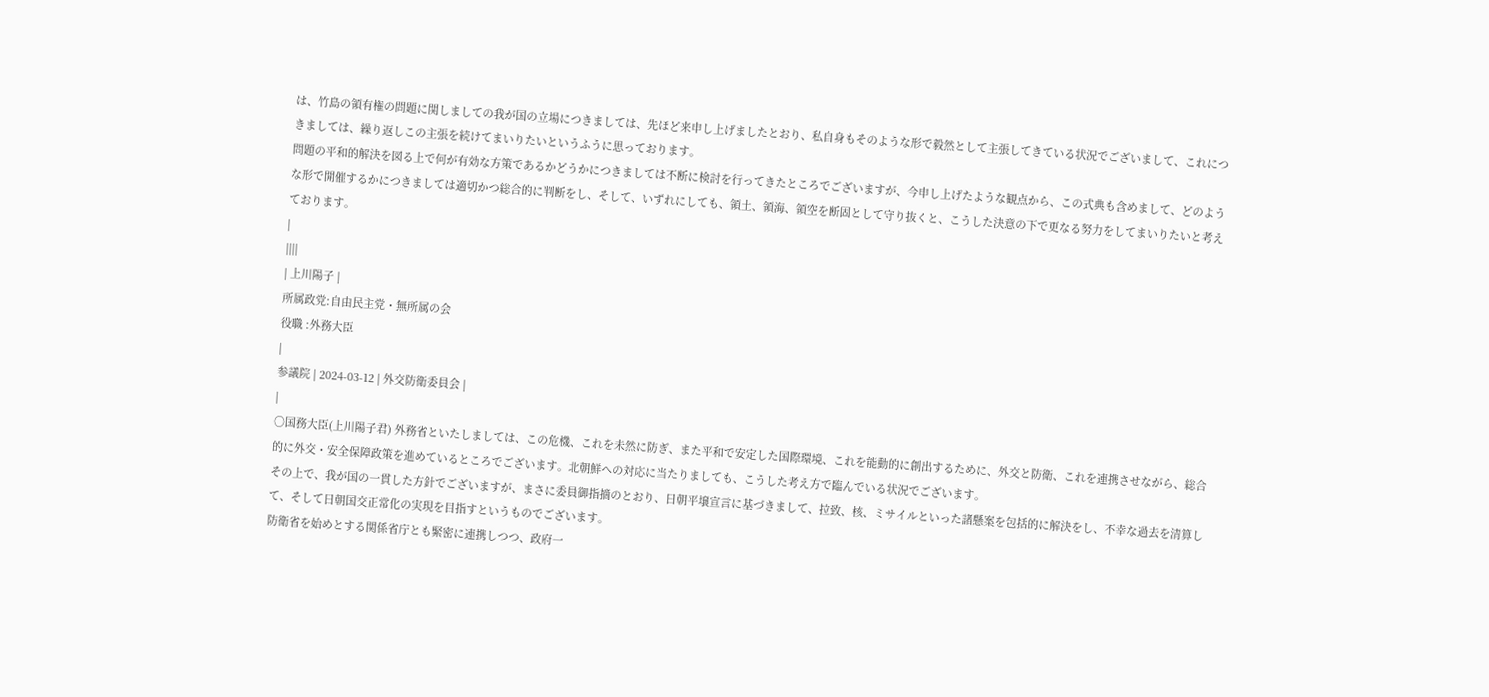は、竹島の領有権の問題に関しましての我が国の立場につきましては、先ほど来申し上げましたとおり、私自身もそのような形で毅然として主張してきている状況でございまして、これにつきましては、繰り返しこの主張を続けてまいりたいというふうに思っております。
問題の平和的解決を図る上で何が有効な方策であるかどうかにつきましては不断に検討を行ってきたところでございますが、今申し上げたような観点から、この式典も含めまして、どのような形で開催するかにつきましては適切かつ総合的に判断をし、そして、いずれにしても、領土、領海、領空を断固として守り抜くと、こうした決意の下で更なる努力をしてまいりたいと考えております。
|
||||
| 上川陽子 |
所属政党:自由民主党・無所属の会
役職 :外務大臣
|
参議院 | 2024-03-12 | 外交防衛委員会 |
|
○国務大臣(上川陽子君) 外務省といたしましては、この危機、これを未然に防ぎ、また平和で安定した国際環境、これを能動的に創出するために、外交と防衛、これを連携させながら、総合的に外交・安全保障政策を進めているところでございます。北朝鮮への対応に当たりましても、こうした考え方で臨んでいる状況でございます。
その上で、我が国の一貫した方針でございますが、まさに委員御指摘のとおり、日朝平壌宣言に基づきまして、拉致、核、ミサイルといった諸懸案を包括的に解決をし、不幸な過去を清算して、そして日朝国交正常化の実現を目指すというものでございます。
防衛省を始めとする関係省庁とも緊密に連携しつつ、政府一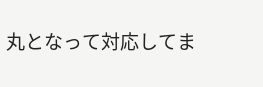丸となって対応してま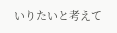いりたいと考えて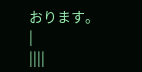おります。
|
||||